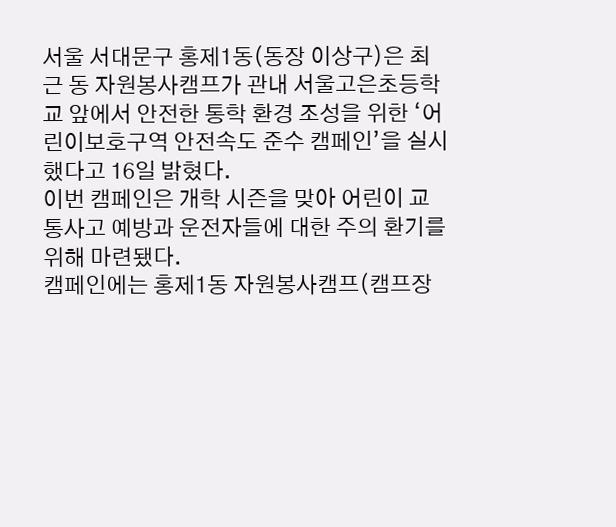서울 서대문구 홍제1동(동장 이상구)은 최근 동 자원봉사캠프가 관내 서울고은초등학교 앞에서 안전한 통학 환경 조성을 위한 ‘어린이보호구역 안전속도 준수 캠페인’을 실시했다고 16일 밝혔다.
이번 캠페인은 개학 시즌을 맞아 어린이 교통사고 예방과 운전자들에 대한 주의 환기를 위해 마련됐다.
캠페인에는 홍제1동 자원봉사캠프(캠프장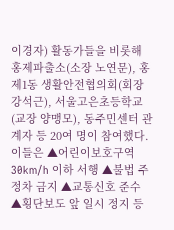이경자) 활동가들을 비롯해 홍제파출소(소장 노연문), 홍제1동 생활안전협의회(회장 강석근), 서울고은초등학교(교장 양맹모), 동주민센터 관계자 등 20여 명이 참여했다.
이들은 ▲어린이보호구역 30km/h 이하 서행 ▲불법 주정차 금지 ▲교통신호 준수 ▲횡단보도 앞 일시 정지 등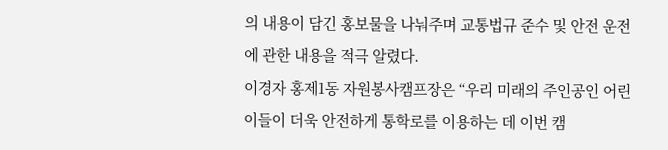의 내용이 담긴 홍보물을 나눠주며 교통법규 준수 및 안전 운전에 관한 내용을 적극 알렸다.
이경자 홍제1동 자원봉사캠프장은 “우리 미래의 주인공인 어린이들이 더욱 안전하게 통학로를 이용하는 데 이번 캠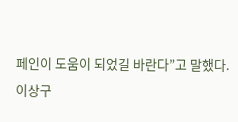페인이 도움이 되었길 바란다”고 말했다.
이상구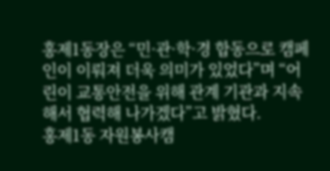홍제1동장은 “민·관·학·경 합동으로 캠페인이 이뤄져 더욱 의미가 있었다”며 “어린이 교통안전을 위해 관계 기관과 지속해서 협력해 나가겠다”고 밝혔다.
홍제1동 자원봉사캠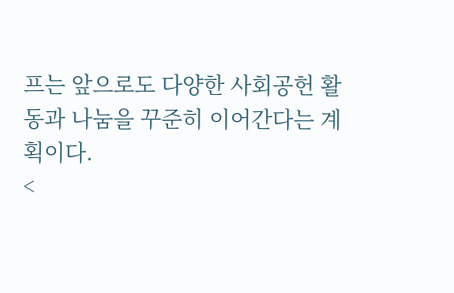프는 앞으로도 다양한 사회공헌 활동과 나눔을 꾸준히 이어간다는 계획이다.
<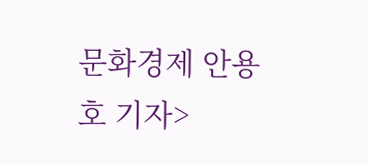문화경제 안용호 기자>